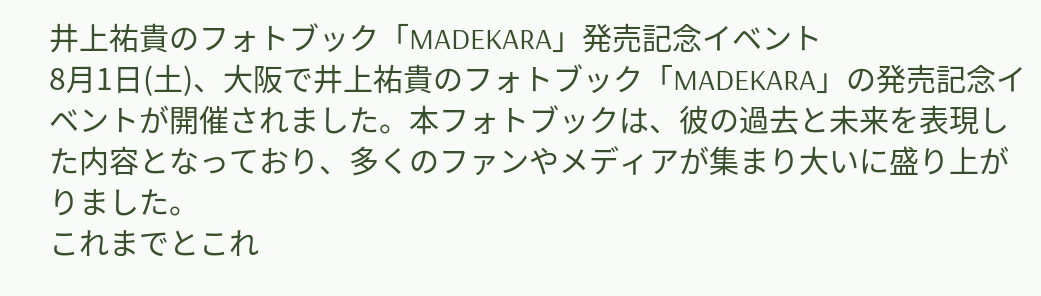井上祐貴のフォトブック「MADEKARA」発売記念イベント
8月1日(土)、大阪で井上祐貴のフォトブック「MADEKARA」の発売記念イベントが開催されました。本フォトブックは、彼の過去と未来を表現した内容となっており、多くのファンやメディアが集まり大いに盛り上がりました。
これまでとこれ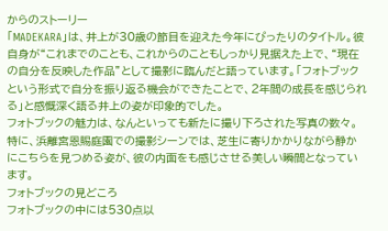からのストーリー
「MADEKARA」は、井上が30歳の節目を迎えた今年にぴったりのタイトル。彼自身が“これまでのことも、これからのこともしっかり見据えた上で、“現在の自分を反映した作品”として撮影に臨んだと語っています。「フォトブックという形式で自分を振り返る機会ができたことで、2年間の成長を感じられる」と感慨深く語る井上の姿が印象的でした。
フォトブックの魅力は、なんといっても新たに撮り下ろされた写真の数々。特に、浜離宮恩賜庭園での撮影シーンでは、芝生に寄りかかりながら静かにこちらを見つめる姿が、彼の内面をも感じさせる美しい瞬間となっています。
フォトブックの見どころ
フォトブックの中には530点以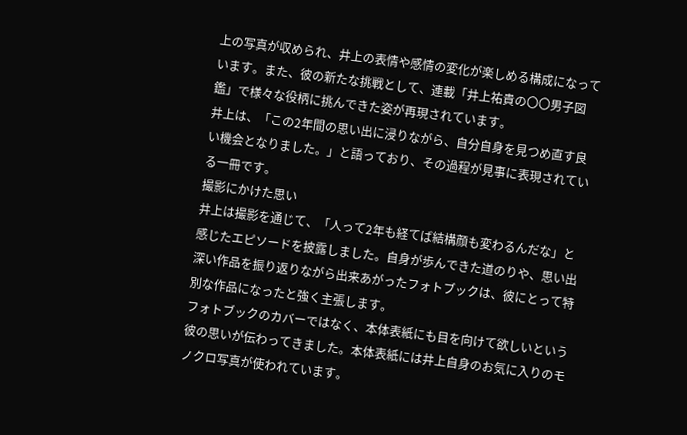上の写真が収められ、井上の表情や感情の変化が楽しめる構成になっています。また、彼の新たな挑戦として、連載「井上祐貴の〇〇男子図鑑」で様々な役柄に挑んできた姿が再現されています。
井上は、「この2年間の思い出に浸りながら、自分自身を見つめ直す良い機会となりました。」と語っており、その過程が見事に表現されている一冊です。
撮影にかけた思い
井上は撮影を通じて、「人って2年も経てば結構顔も変わるんだな」と感じたエピソードを披露しました。自身が歩んできた道のりや、思い出深い作品を振り返りながら出来あがったフォトブックは、彼にとって特別な作品になったと強く主張します。
フォトブックのカバーではなく、本体表紙にも目を向けて欲しいという彼の思いが伝わってきました。本体表紙には井上自身のお気に入りのモノクロ写真が使われています。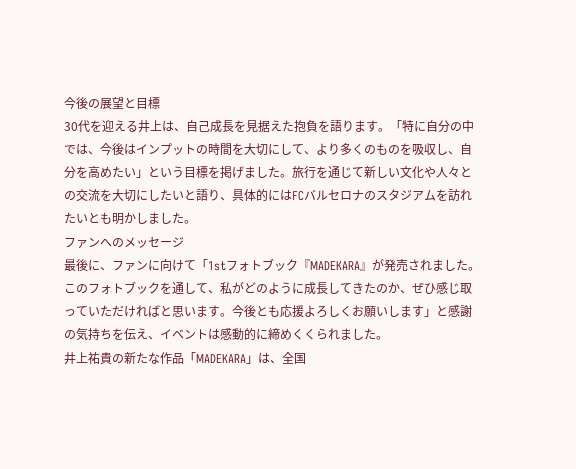今後の展望と目標
30代を迎える井上は、自己成長を見据えた抱負を語ります。「特に自分の中では、今後はインプットの時間を大切にして、より多くのものを吸収し、自分を高めたい」という目標を掲げました。旅行を通じて新しい文化や人々との交流を大切にしたいと語り、具体的にはFCバルセロナのスタジアムを訪れたいとも明かしました。
ファンへのメッセージ
最後に、ファンに向けて「1stフォトブック『MADEKARA』が発売されました。このフォトブックを通して、私がどのように成長してきたのか、ぜひ感じ取っていただければと思います。今後とも応援よろしくお願いします」と感謝の気持ちを伝え、イベントは感動的に締めくくられました。
井上祐貴の新たな作品「MADEKARA」は、全国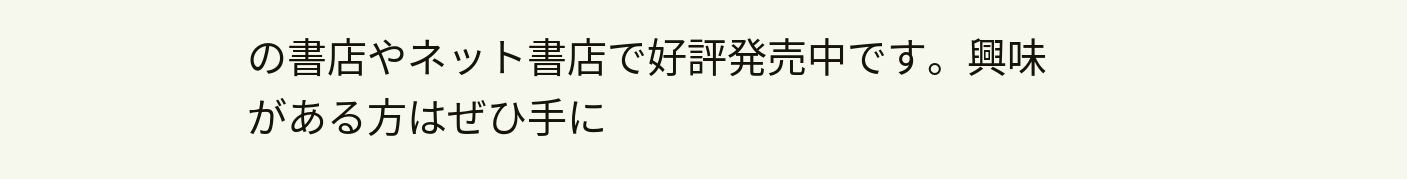の書店やネット書店で好評発売中です。興味がある方はぜひ手に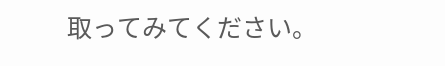取ってみてください。